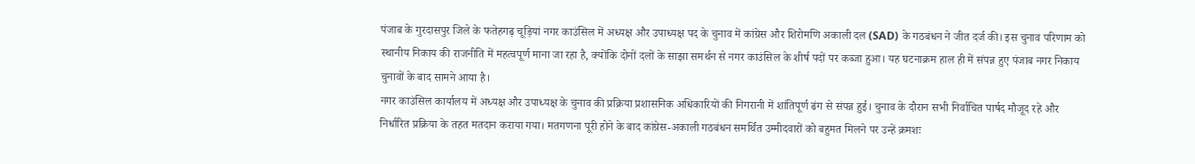पंजाब के गुरदासपुर जिले के फतेहगढ़ चूड़ियां नगर काउंसिल में अध्यक्ष और उपाध्यक्ष पद के चुनाव में कांग्रेस और शिरोमणि अकाली दल (SAD) के गठबंधन ने जीत दर्ज की। इस चुनाव परिणाम को स्थानीय निकाय की राजनीति में महत्वपूर्ण माना जा रहा है, क्योंकि दोनों दलों के साझा समर्थन से नगर काउंसिल के शीर्ष पदों पर कब्जा हुआ। यह घटनाक्रम हाल ही में संपन्न हुए पंजाब नगर निकाय चुनावों के बाद सामने आया है।
नगर काउंसिल कार्यालय में अध्यक्ष और उपाध्यक्ष के चुनाव की प्रक्रिया प्रशासनिक अधिकारियों की निगरानी में शांतिपूर्ण ढंग से संपन्न हुई। चुनाव के दौरान सभी निर्वाचित पार्षद मौजूद रहे और निर्धारित प्रक्रिया के तहत मतदान कराया गया। मतगणना पूरी होने के बाद कांग्रेस-अकाली गठबंधन समर्थित उम्मीदवारों को बहुमत मिलने पर उन्हें क्रमशः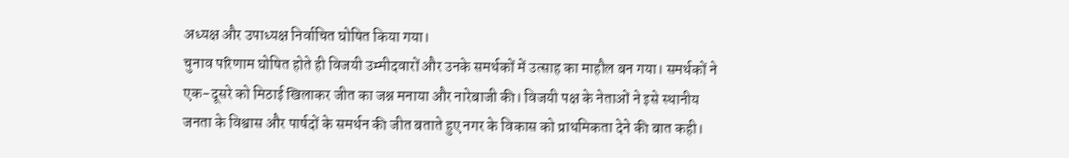अध्यक्ष और उपाध्यक्ष निर्वाचित घोषित किया गया।
चुनाव परिणाम घोषित होते ही विजयी उम्मीदवारों और उनके समर्थकों में उत्साह का माहौल बन गया। समर्थकों ने एक-दूसरे को मिठाई खिलाकर जीत का जश्न मनाया और नारेबाजी की। विजयी पक्ष के नेताओं ने इसे स्थानीय जनता के विश्वास और पार्षदों के समर्थन की जीत बताते हुए नगर के विकास को प्राथमिकता देने की बात कही।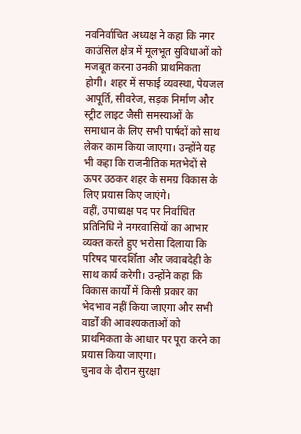नवनिर्वाचित अध्यक्ष ने कहा कि नगर काउंसिल क्षेत्र में मूलभूत सुविधाओं को मजबूत करना उनकी प्राथमिकता होगी। शहर में सफाई व्यवस्था, पेयजल आपूर्ति, सीवरेज, सड़क निर्माण और स्ट्रीट लाइट जैसी समस्याओं के समाधान के लिए सभी पार्षदों को साथ लेकर काम किया जाएगा। उन्होंने यह भी कहा कि राजनीतिक मतभेदों से ऊपर उठकर शहर के समग्र विकास के लिए प्रयास किए जाएंगे।
वहीं, उपाध्यक्ष पद पर निर्वाचित प्रतिनिधि ने नगरवासियों का आभार व्यक्त करते हुए भरोसा दिलाया कि परिषद पारदर्शिता और जवाबदेही के साथ कार्य करेगी। उन्होंने कहा कि विकास कार्यों में किसी प्रकार का भेदभाव नहीं किया जाएगा और सभी वार्डों की आवश्यकताओं को प्राथमिकता के आधार पर पूरा करने का प्रयास किया जाएगा।
चुनाव के दौरान सुरक्षा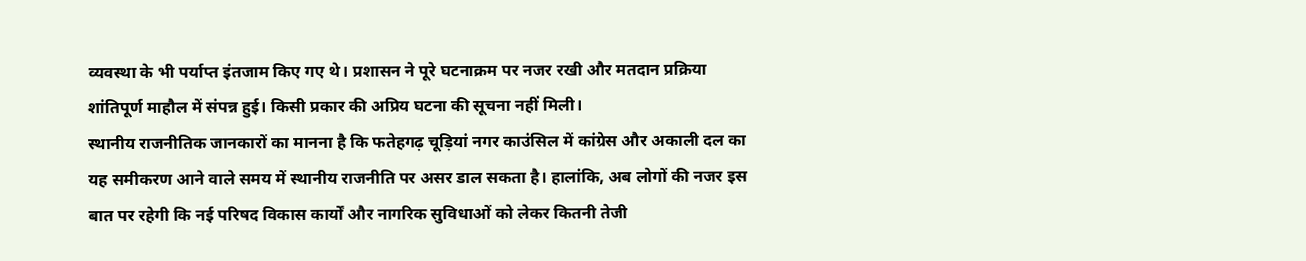व्यवस्था के भी पर्याप्त इंतजाम किए गए थे। प्रशासन ने पूरे घटनाक्रम पर नजर रखी और मतदान प्रक्रिया शांतिपूर्ण माहौल में संपन्न हुई। किसी प्रकार की अप्रिय घटना की सूचना नहीं मिली।
स्थानीय राजनीतिक जानकारों का मानना है कि फतेहगढ़ चूड़ियां नगर काउंसिल में कांग्रेस और अकाली दल का यह समीकरण आने वाले समय में स्थानीय राजनीति पर असर डाल सकता है। हालांकि, अब लोगों की नजर इस बात पर रहेगी कि नई परिषद विकास कार्यों और नागरिक सुविधाओं को लेकर कितनी तेजी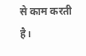से काम करती है।